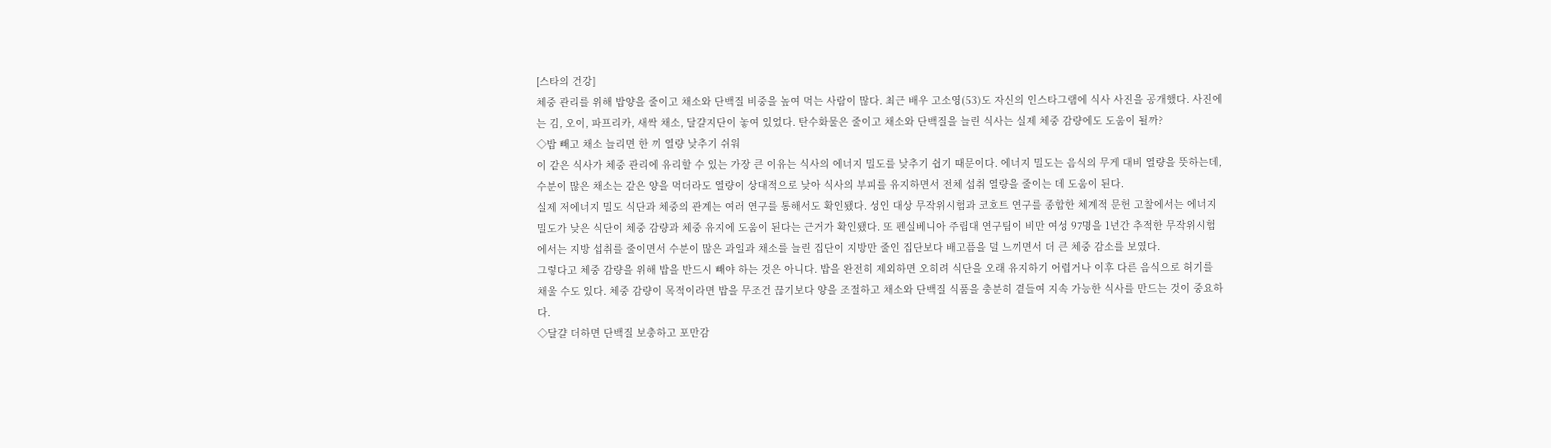[스타의 건강]
체중 관리를 위해 밥양을 줄이고 채소와 단백질 비중을 높여 먹는 사람이 많다. 최근 배우 고소영(53)도 자신의 인스타그램에 식사 사진을 공개했다. 사진에는 김, 오이, 파프리카, 새싹 채소, 달걀지단이 놓여 있었다. 탄수화물은 줄이고 채소와 단백질을 늘린 식사는 실제 체중 감량에도 도움이 될까?
◇밥 빼고 채소 늘리면 한 끼 열량 낮추기 쉬워
이 같은 식사가 체중 관리에 유리할 수 있는 가장 큰 이유는 식사의 에너지 밀도를 낮추기 쉽기 때문이다. 에너지 밀도는 음식의 무게 대비 열량을 뜻하는데, 수분이 많은 채소는 같은 양을 먹더라도 열량이 상대적으로 낮아 식사의 부피를 유지하면서 전체 섭취 열량을 줄이는 데 도움이 된다.
실제 저에너지 밀도 식단과 체중의 관계는 여러 연구를 통해서도 확인됐다. 성인 대상 무작위시험과 코호트 연구를 종합한 체계적 문헌 고찰에서는 에너지 밀도가 낮은 식단이 체중 감량과 체중 유지에 도움이 된다는 근거가 확인됐다. 또 펜실베니아 주립대 연구팀이 비만 여성 97명을 1년간 추적한 무작위시험에서는 지방 섭취를 줄이면서 수분이 많은 과일과 채소를 늘린 집단이 지방만 줄인 집단보다 배고픔을 덜 느끼면서 더 큰 체중 감소를 보였다.
그렇다고 체중 감량을 위해 밥을 반드시 빼야 하는 것은 아니다. 밥을 완전히 제외하면 오히려 식단을 오래 유지하기 어렵거나 이후 다른 음식으로 허기를 채울 수도 있다. 체중 감량이 목적이라면 밥을 무조건 끊기보다 양을 조절하고 채소와 단백질 식품을 충분히 곁들여 지속 가능한 식사를 만드는 것이 중요하다.
◇달걀 더하면 단백질 보충하고 포만감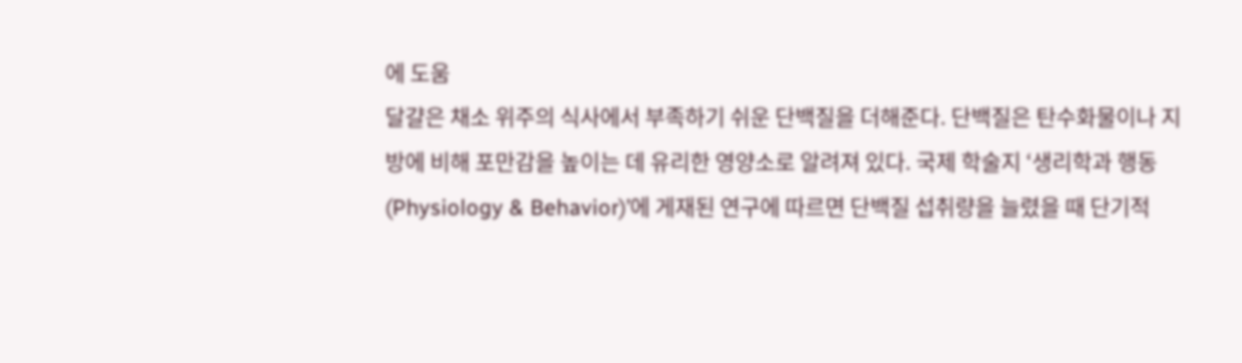에 도움
달걀은 채소 위주의 식사에서 부족하기 쉬운 단백질을 더해준다. 단백질은 탄수화물이나 지방에 비해 포만감을 높이는 데 유리한 영양소로 알려져 있다. 국제 학술지 ‘생리학과 행동(Physiology & Behavior)’에 게재된 연구에 따르면 단백질 섭취량을 늘렸을 때 단기적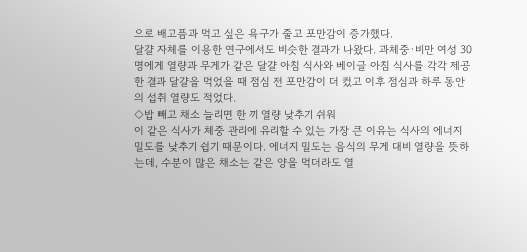으로 배고픔과 먹고 싶은 욕구가 줄고 포만감이 증가했다.
달걀 자체를 이용한 연구에서도 비슷한 결과가 나왔다. 과체중·비만 여성 30명에게 열량과 무게가 같은 달걀 아침 식사와 베이글 아침 식사를 각각 제공한 결과 달걀을 먹었을 때 점심 전 포만감이 더 컸고 이후 점심과 하루 동안의 섭취 열량도 적었다.
◇밥 빼고 채소 늘리면 한 끼 열량 낮추기 쉬워
이 같은 식사가 체중 관리에 유리할 수 있는 가장 큰 이유는 식사의 에너지 밀도를 낮추기 쉽기 때문이다. 에너지 밀도는 음식의 무게 대비 열량을 뜻하는데, 수분이 많은 채소는 같은 양을 먹더라도 열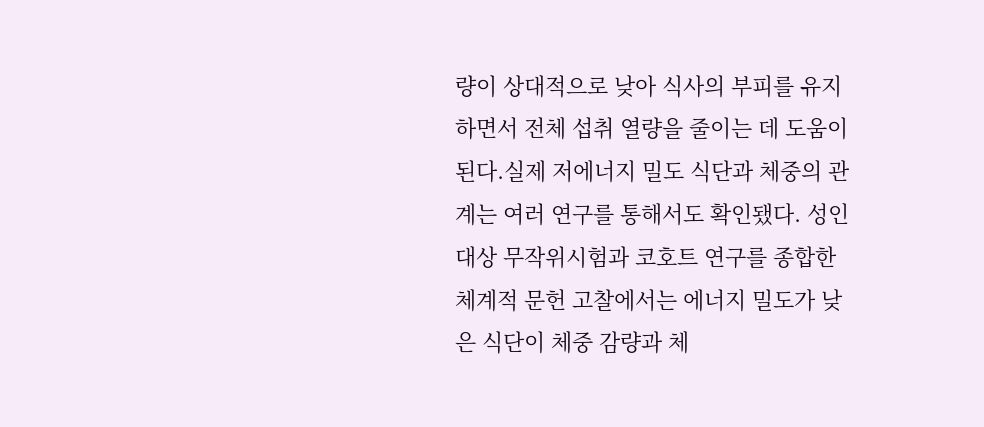량이 상대적으로 낮아 식사의 부피를 유지하면서 전체 섭취 열량을 줄이는 데 도움이 된다.실제 저에너지 밀도 식단과 체중의 관계는 여러 연구를 통해서도 확인됐다. 성인 대상 무작위시험과 코호트 연구를 종합한 체계적 문헌 고찰에서는 에너지 밀도가 낮은 식단이 체중 감량과 체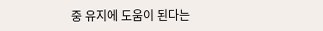중 유지에 도움이 된다는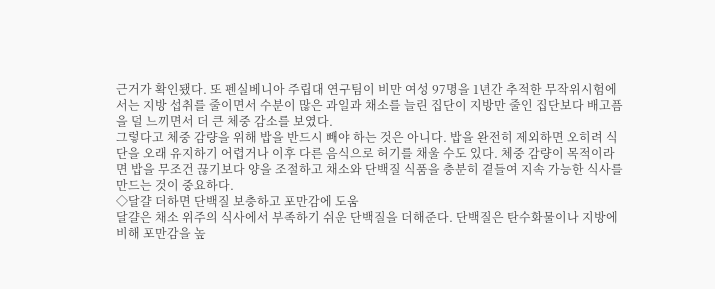근거가 확인됐다. 또 펜실베니아 주립대 연구팀이 비만 여성 97명을 1년간 추적한 무작위시험에서는 지방 섭취를 줄이면서 수분이 많은 과일과 채소를 늘린 집단이 지방만 줄인 집단보다 배고픔을 덜 느끼면서 더 큰 체중 감소를 보였다.
그렇다고 체중 감량을 위해 밥을 반드시 빼야 하는 것은 아니다. 밥을 완전히 제외하면 오히려 식단을 오래 유지하기 어렵거나 이후 다른 음식으로 허기를 채울 수도 있다. 체중 감량이 목적이라면 밥을 무조건 끊기보다 양을 조절하고 채소와 단백질 식품을 충분히 곁들여 지속 가능한 식사를 만드는 것이 중요하다.
◇달걀 더하면 단백질 보충하고 포만감에 도움
달걀은 채소 위주의 식사에서 부족하기 쉬운 단백질을 더해준다. 단백질은 탄수화물이나 지방에 비해 포만감을 높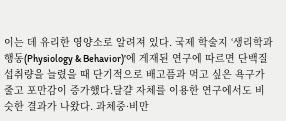이는 데 유리한 영양소로 알려져 있다. 국제 학술지 ‘생리학과 행동(Physiology & Behavior)’에 게재된 연구에 따르면 단백질 섭취량을 늘렸을 때 단기적으로 배고픔과 먹고 싶은 욕구가 줄고 포만감이 증가했다.달걀 자체를 이용한 연구에서도 비슷한 결과가 나왔다. 과체중·비만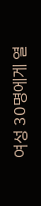여성 30명에게 열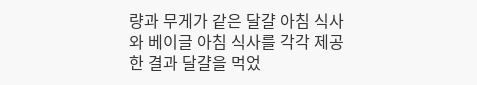량과 무게가 같은 달걀 아침 식사와 베이글 아침 식사를 각각 제공한 결과 달걀을 먹었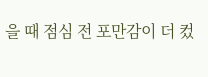을 때 점심 전 포만감이 더 컸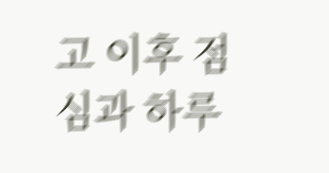고 이후 점심과 하루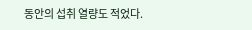동안의 섭취 열량도 적었다.